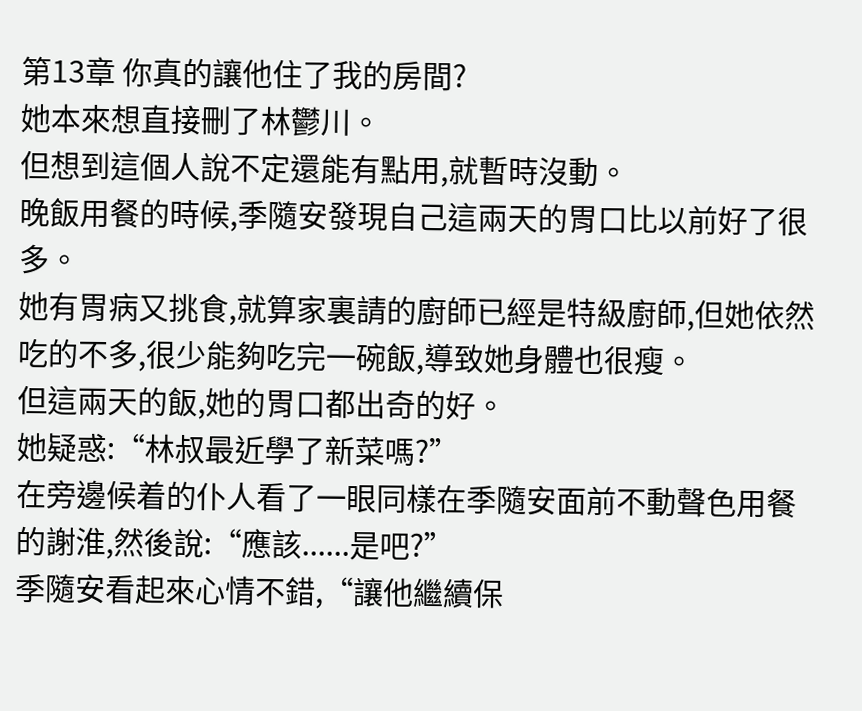第13章 你真的讓他住了我的房間?
她本來想直接刪了林鬱川。
但想到這個人說不定還能有點用,就暫時沒動。
晚飯用餐的時候,季隨安發現自己這兩天的胃口比以前好了很多。
她有胃病又挑食,就算家裏請的廚師已經是特級廚師,但她依然吃的不多,很少能夠吃完一碗飯,導致她身體也很瘦。
但這兩天的飯,她的胃口都出奇的好。
她疑惑:“林叔最近學了新菜嗎?”
在旁邊候着的仆人看了一眼同樣在季隨安面前不動聲色用餐的謝淮,然後說:“應該......是吧?”
季隨安看起來心情不錯,“讓他繼續保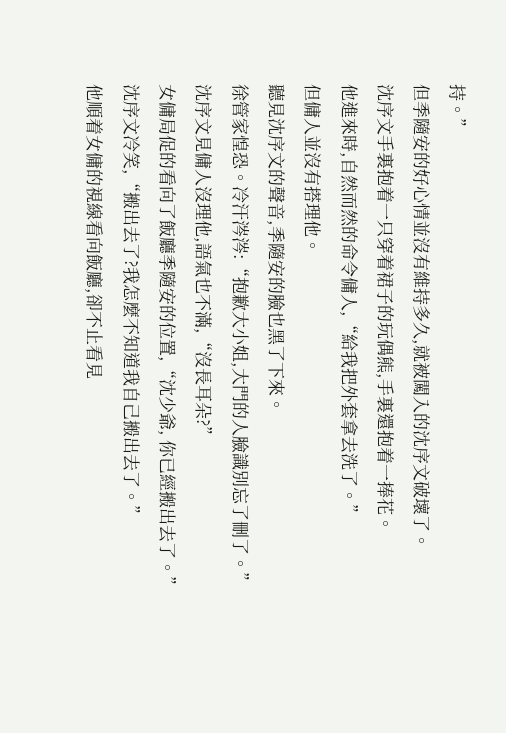持。”
但季隨安的好心情並沒有維持多久,就被闖入的沈序文破壞了。
沈序文手裏抱着一只穿着裙子的玩偶熊,手裏還抱着一捧花。
他進來時,自然而然的命令傭人,“給我把外套拿去洗了。”
但傭人並沒有搭理他。
聽見沈序文的聲音,季隨安的臉也黑了下來。
徐管家惶恐。冷汗涔涔:“抱歉大小姐,大門的人臉識別忘了刪了。”
沈序文見傭人沒理他,語氣也不滿,“沒長耳朵?”
女傭局促的看向了飯廳季隨安的位置,“沈少爺, 你已經搬出去了。”
沈序文冷笑,“搬出去了?我怎麼不知道我自己搬出去了。”
他順着女傭的視線看向飯廳,卻不止看見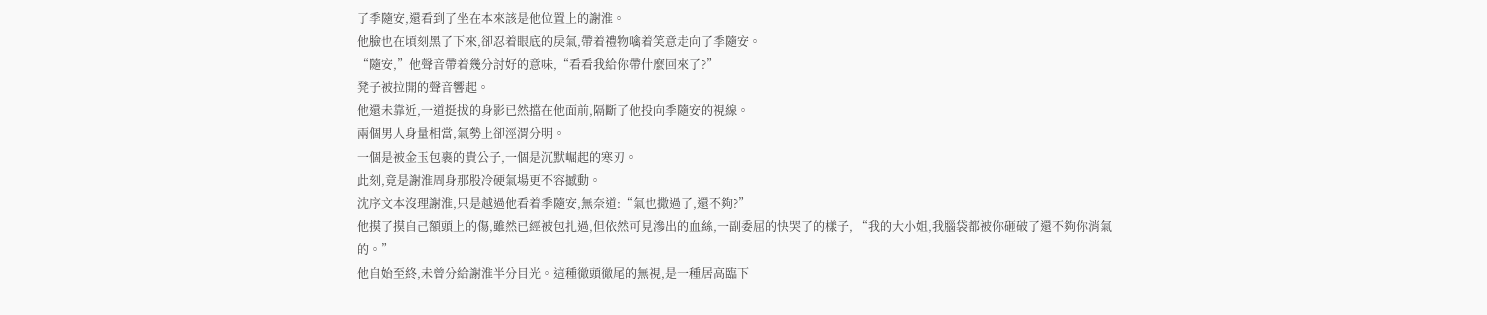了季隨安,還看到了坐在本來該是他位置上的謝淮。
他臉也在頃刻黑了下來,卻忍着眼底的戾氣,帶着禮物噙着笑意走向了季隨安。
“隨安,”他聲音帶着幾分討好的意味,“看看我給你帶什麼回來了?”
凳子被拉開的聲音響起。
他還未靠近,一道挺拔的身影已然擋在他面前,隔斷了他投向季隨安的視線。
兩個男人身量相當,氣勢上卻涇渭分明。
一個是被金玉包裹的貴公子,一個是沉默崛起的寒刃。
此刻,竟是謝淮周身那股冷硬氣場更不容撼動。
沈序文本沒理謝淮,只是越過他看着季隨安,無奈道:“氣也撒過了,還不夠?”
他摸了摸自己額頭上的傷,雖然已經被包扎過,但依然可見滲出的血絲,一副委屈的快哭了的樣子, “我的大小姐,我腦袋都被你砸破了還不夠你消氣的。”
他自始至終,未曾分給謝淮半分目光。這種徹頭徹尾的無視,是一種居高臨下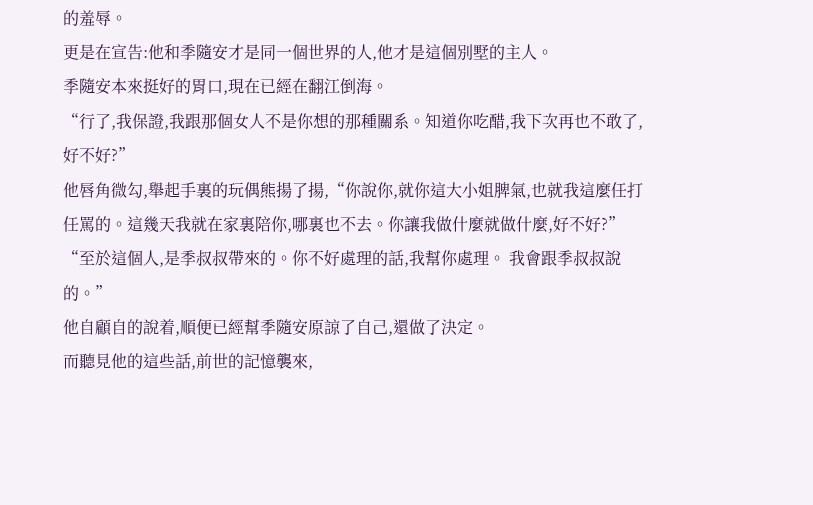的羞辱。
更是在宣告:他和季隨安才是同一個世界的人,他才是這個別墅的主人。
季隨安本來挺好的胃口,現在已經在翻江倒海。
“行了,我保證,我跟那個女人不是你想的那種關系。知道你吃醋,我下次再也不敢了,好不好?”
他唇角微勾,舉起手裏的玩偶熊揚了揚,“你說你,就你這大小姐脾氣,也就我這麼任打任罵的。這幾天我就在家裏陪你,哪裏也不去。你讓我做什麼就做什麼,好不好?”
“至於這個人,是季叔叔帶來的。你不好處理的話,我幫你處理。 我會跟季叔叔說的。”
他自顧自的說着,順便已經幫季隨安原諒了自己,還做了決定。
而聽見他的這些話,前世的記憶襲來,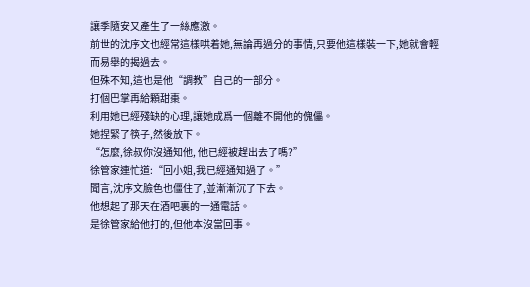讓季隨安又產生了一絲應激。
前世的沈序文也經常這樣哄着她,無論再過分的事情,只要他這樣裝一下,她就會輕而易舉的揭過去。
但殊不知,這也是他“調教”自己的一部分。
打個巴掌再給顆甜棗。
利用她已經殘缺的心理,讓她成爲一個離不開他的傀儡。
她捏緊了筷子,然後放下。
“怎麼,徐叔你沒通知他, 他已經被趕出去了嗎?”
徐管家連忙道:“回小姐,我已經通知過了。”
聞言,沈序文臉色也僵住了,並漸漸沉了下去。
他想起了那天在酒吧裏的一通電話。
是徐管家給他打的,但他本沒當回事。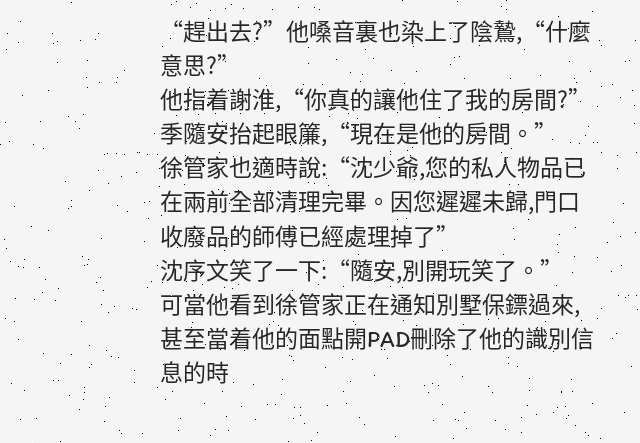“趕出去?”他嗓音裏也染上了陰鷙,“什麼意思?”
他指着謝淮,“你真的讓他住了我的房間?”
季隨安抬起眼簾,“現在是他的房間。”
徐管家也適時說:“沈少爺,您的私人物品已在兩前全部清理完畢。因您遲遲未歸,門口收廢品的師傅已經處理掉了”
沈序文笑了一下:“隨安,別開玩笑了。”
可當他看到徐管家正在通知別墅保鏢過來,甚至當着他的面點開PAD刪除了他的識別信息的時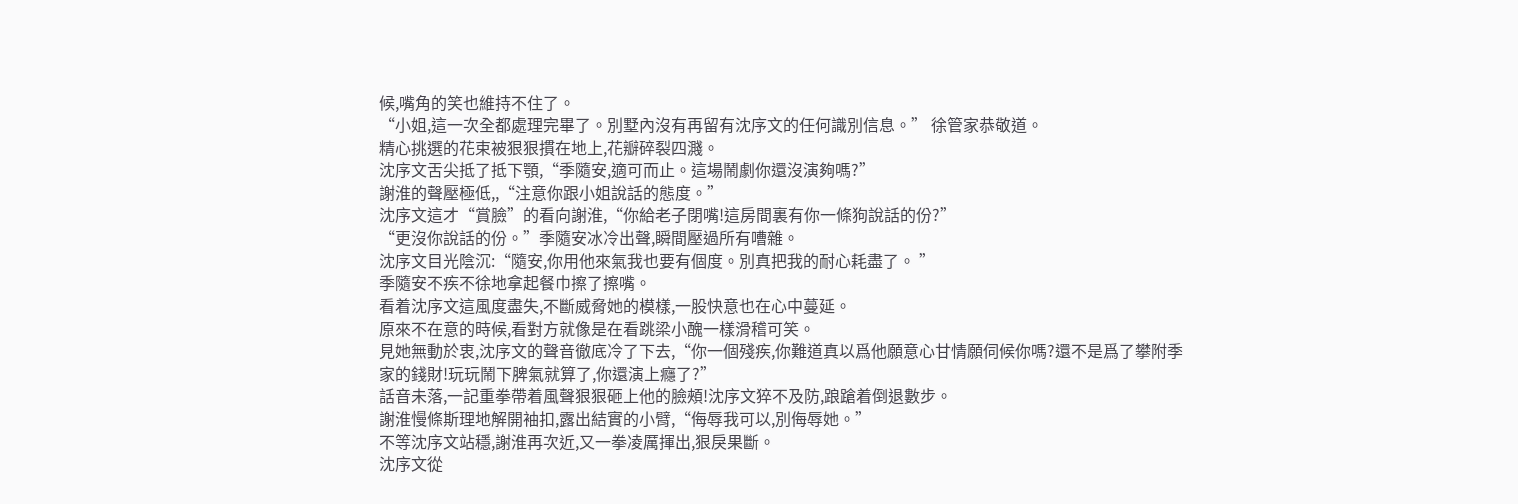候,嘴角的笑也維持不住了。
“小姐,這一次全都處理完畢了。別墅內沒有再留有沈序文的任何識別信息。” 徐管家恭敬道。
精心挑選的花束被狠狠摜在地上,花瓣碎裂四濺。
沈序文舌尖抵了抵下顎,“季隨安,適可而止。這場鬧劇你還沒演夠嗎?”
謝淮的聲壓極低,,“注意你跟小姐說話的態度。”
沈序文這才“賞臉”的看向謝淮,“你給老子閉嘴!這房間裏有你一條狗說話的份?”
“更沒你說話的份。”季隨安冰冷出聲,瞬間壓過所有嘈雜。
沈序文目光陰沉:“隨安,你用他來氣我也要有個度。別真把我的耐心耗盡了。 ”
季隨安不疾不徐地拿起餐巾擦了擦嘴。
看着沈序文這風度盡失,不斷威脅她的模樣,一股快意也在心中蔓延。
原來不在意的時候,看對方就像是在看跳梁小醜一樣滑稽可笑。
見她無動於衷,沈序文的聲音徹底冷了下去,“你一個殘疾,你難道真以爲他願意心甘情願伺候你嗎?還不是爲了攀附季家的錢財!玩玩鬧下脾氣就算了,你還演上癮了?”
話音未落,一記重拳帶着風聲狠狠砸上他的臉頰!沈序文猝不及防,踉蹌着倒退數步。
謝淮慢條斯理地解開袖扣,露出結實的小臂,“侮辱我可以,別侮辱她。”
不等沈序文站穩,謝淮再次近,又一拳凌厲揮出,狠戾果斷。
沈序文從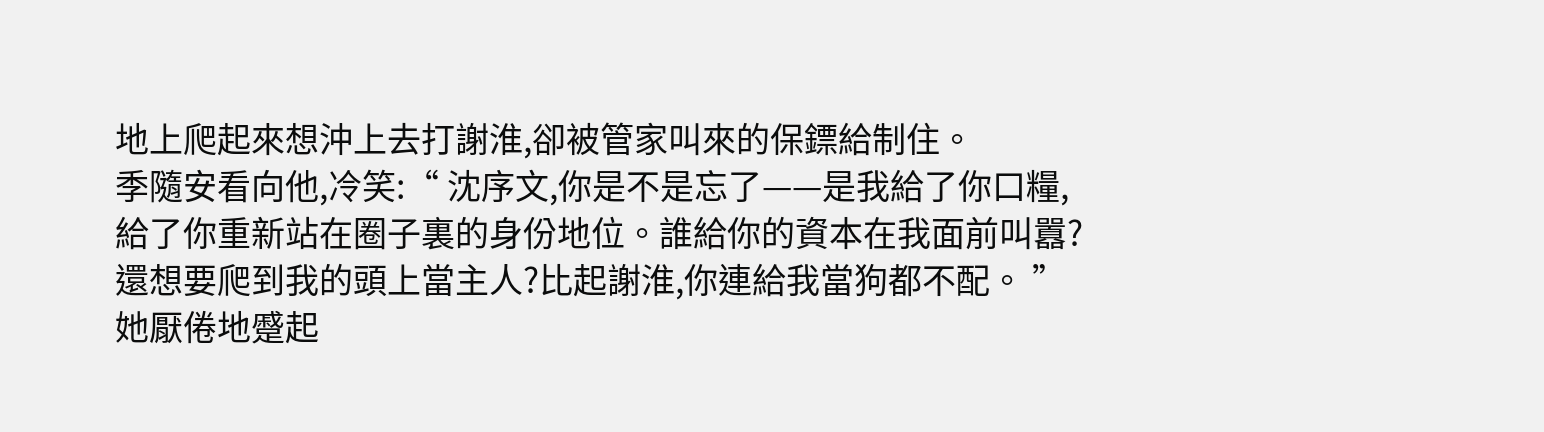地上爬起來想沖上去打謝淮,卻被管家叫來的保鏢給制住。
季隨安看向他,冷笑:“ 沈序文,你是不是忘了——是我給了你口糧,給了你重新站在圈子裏的身份地位。誰給你的資本在我面前叫囂?還想要爬到我的頭上當主人?比起謝淮,你連給我當狗都不配。 ”
她厭倦地蹙起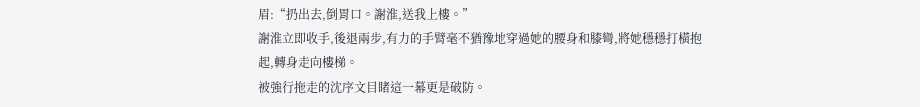眉:“扔出去,倒胃口。謝淮,送我上樓。”
謝淮立即收手,後退兩步,有力的手臂毫不猶豫地穿過她的腰身和膝彎,將她穩穩打橫抱起,轉身走向樓梯。
被強行拖走的沈序文目睹這一幕更是破防。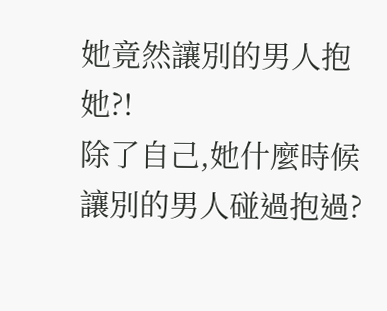她竟然讓別的男人抱她?!
除了自己,她什麼時候讓別的男人碰過抱過?